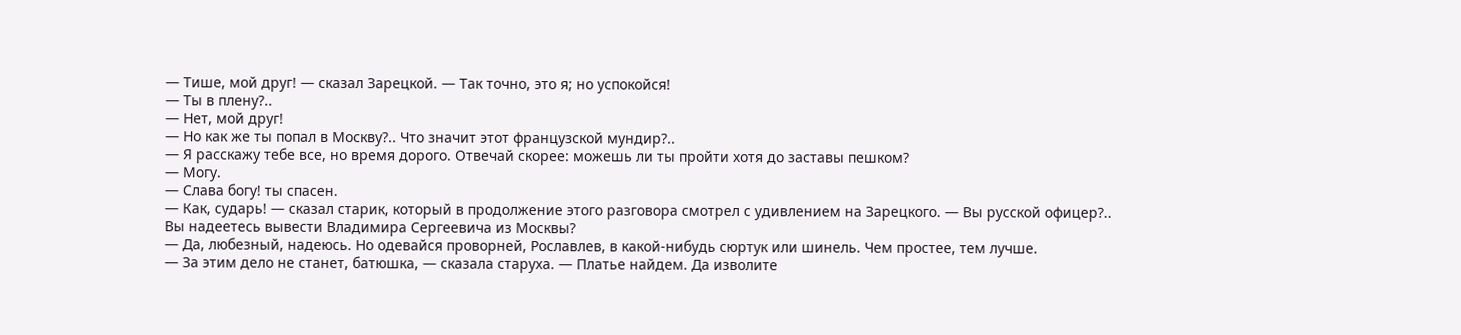— Тише, мой друг! — сказал Зарецкой. — Так точно, это я; но успокойся!
— Ты в плену?..
— Нет, мой друг!
— Но как же ты попал в Москву?.. Что значит этот французской мундир?..
— Я расскажу тебе все, но время дорого. Отвечай скорее: можешь ли ты пройти хотя до заставы пешком?
— Могу.
— Слава богу! ты спасен.
— Как, сударь! — сказал старик, который в продолжение этого разговора смотрел с удивлением на Зарецкого. — Вы русской офицер?.. Вы надеетесь вывести Владимира Сергеевича из Москвы?
— Да, любезный, надеюсь. Но одевайся проворней, Рославлев, в какой-нибудь сюртук или шинель. Чем простее, тем лучше.
— За этим дело не станет, батюшка, — сказала старуха. — Платье найдем. Да изволите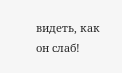видеть, как он слаб!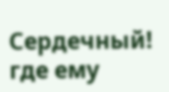Сердечный! где ему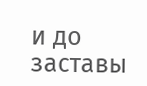и до заставы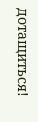дотащиться!